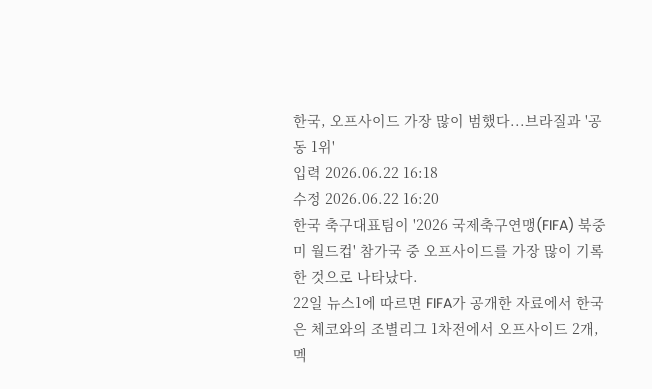한국, 오프사이드 가장 많이 범했다...브라질과 '공동 1위'
입력 2026.06.22 16:18
수정 2026.06.22 16:20
한국 축구대표팀이 '2026 국제축구연맹(FIFA) 북중미 월드컵' 참가국 중 오프사이드를 가장 많이 기록한 것으로 나타났다.
22일 뉴스1에 따르면 FIFA가 공개한 자료에서 한국은 체코와의 조별리그 1차전에서 오프사이드 2개, 멕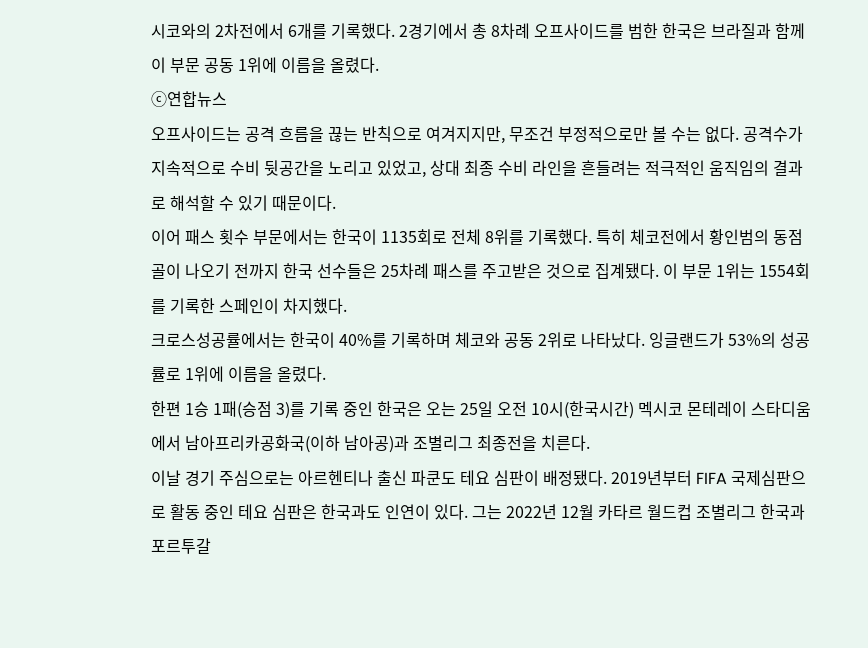시코와의 2차전에서 6개를 기록했다. 2경기에서 총 8차례 오프사이드를 범한 한국은 브라질과 함께 이 부문 공동 1위에 이름을 올렸다.
ⓒ연합뉴스
오프사이드는 공격 흐름을 끊는 반칙으로 여겨지지만, 무조건 부정적으로만 볼 수는 없다. 공격수가 지속적으로 수비 뒷공간을 노리고 있었고, 상대 최종 수비 라인을 흔들려는 적극적인 움직임의 결과로 해석할 수 있기 때문이다.
이어 패스 횟수 부문에서는 한국이 1135회로 전체 8위를 기록했다. 특히 체코전에서 황인범의 동점골이 나오기 전까지 한국 선수들은 25차례 패스를 주고받은 것으로 집계됐다. 이 부문 1위는 1554회를 기록한 스페인이 차지했다.
크로스성공률에서는 한국이 40%를 기록하며 체코와 공동 2위로 나타났다. 잉글랜드가 53%의 성공률로 1위에 이름을 올렸다.
한편 1승 1패(승점 3)를 기록 중인 한국은 오는 25일 오전 10시(한국시간) 멕시코 몬테레이 스타디움에서 남아프리카공화국(이하 남아공)과 조별리그 최종전을 치른다.
이날 경기 주심으로는 아르헨티나 출신 파쿤도 테요 심판이 배정됐다. 2019년부터 FIFA 국제심판으로 활동 중인 테요 심판은 한국과도 인연이 있다. 그는 2022년 12월 카타르 월드컵 조별리그 한국과 포르투갈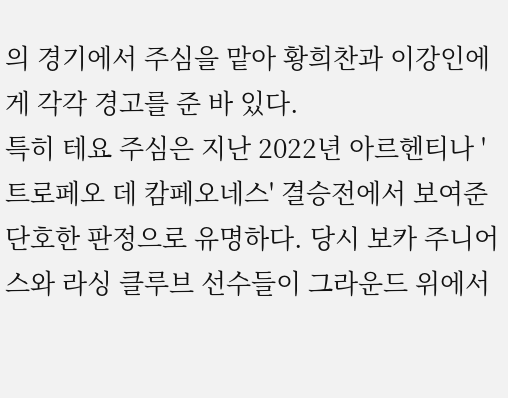의 경기에서 주심을 맡아 황희찬과 이강인에게 각각 경고를 준 바 있다.
특히 테요 주심은 지난 2022년 아르헨티나 '트로페오 데 캄페오네스' 결승전에서 보여준 단호한 판정으로 유명하다. 당시 보카 주니어스와 라싱 클루브 선수들이 그라운드 위에서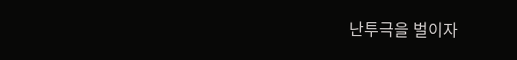난투극을 벌이자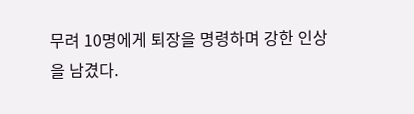무려 10명에게 퇴장을 명령하며 강한 인상을 남겼다.